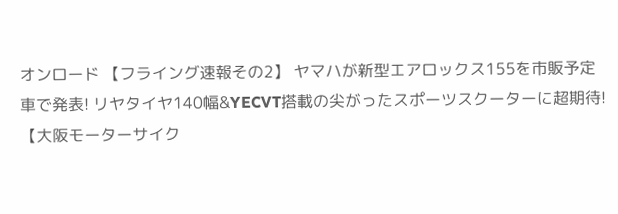オンロード 【フライング速報その2】 ヤマハが新型エアロックス155を市販予定車で発表! リヤタイヤ140幅&YECVT搭載の尖がったスポーツスクーターに超期待!【大阪モーターサイク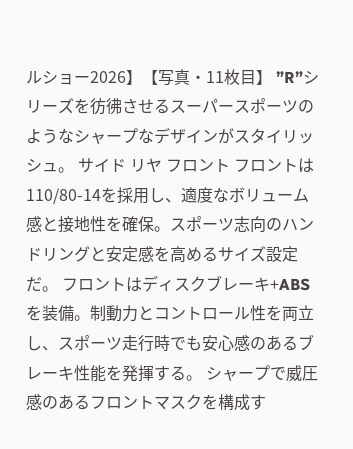ルショー2026】【写真・11枚目】 ”R”シリーズを彷彿させるスーパースポーツのようなシャープなデザインがスタイリッシュ。 サイド リヤ フロント フロントは110/80-14を採用し、適度なボリューム感と接地性を確保。スポーツ志向のハンドリングと安定感を高めるサイズ設定だ。 フロントはディスクブレーキ+ABSを装備。制動力とコントロール性を両立し、スポーツ走行時でも安心感のあるブレーキ性能を発揮する。 シャープで威圧感のあるフロントマスクを構成す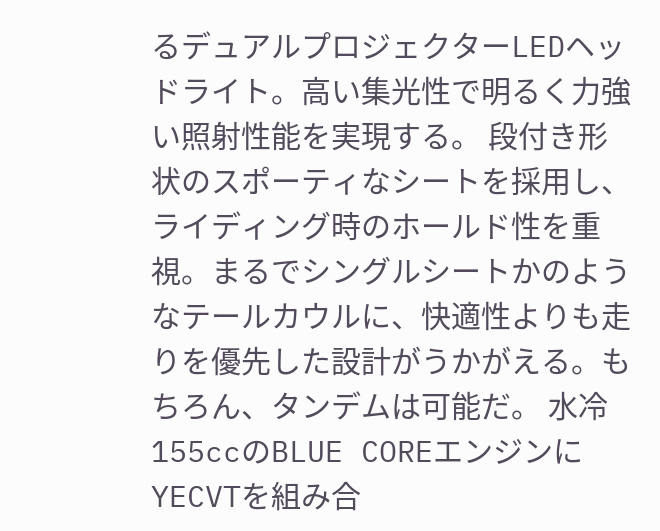るデュアルプロジェクターLEDヘッドライト。高い集光性で明るく力強い照射性能を実現する。 段付き形状のスポーティなシートを採用し、ライディング時のホールド性を重視。まるでシングルシートかのようなテールカウルに、快適性よりも走りを優先した設計がうかがえる。もちろん、タンデムは可能だ。 水冷155ccのBLUE COREエンジンにYECVTを組み合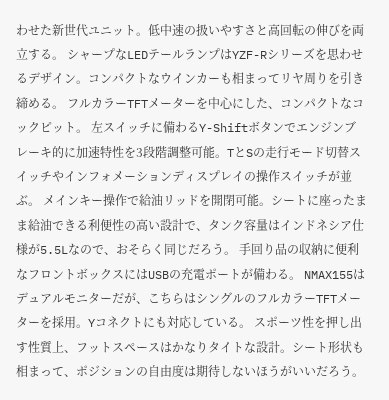わせた新世代ユニット。低中速の扱いやすさと高回転の伸びを両立する。 シャープなLEDテールランプはYZF-Rシリーズを思わせるデザイン。コンパクトなウインカーも相まってリヤ周りを引き締める。 フルカラーTFTメーターを中心にした、コンパクトなコックピット。 左スイッチに備わるY-Shiftボタンでエンジンブレーキ的に加速特性を3段階調整可能。TとSの走行モード切替スイッチやインフォメーションディスプレイの操作スイッチが並ぶ。 メインキー操作で給油リッドを開閉可能。シートに座ったまま給油できる利便性の高い設計で、タンク容量はインドネシア仕様が5.5Lなので、おそらく同じだろう。 手回り品の収納に便利なフロントボックスにはUSBの充電ポートが備わる。 NMAX155はデュアルモニターだが、こちらはシングルのフルカラーTFTメーターを採用。Yコネクトにも対応している。 スポーツ性を押し出す性質上、フットスペースはかなりタイトな設計。シート形状も相まって、ポジションの自由度は期待しないほうがいいだろう。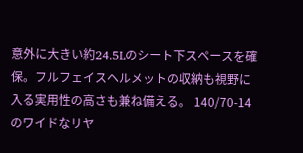意外に大きい約24.5Lのシート下スペースを確保。フルフェイスヘルメットの収納も視野に入る実用性の高さも兼ね備える。 140/70-14のワイドなリヤ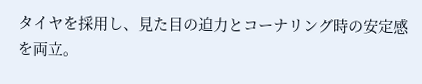タイヤを採用し、見た目の迫力とコーナリング時の安定感を両立。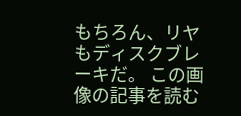もちろん、リヤもディスクブレーキだ。 この画像の記事を読む